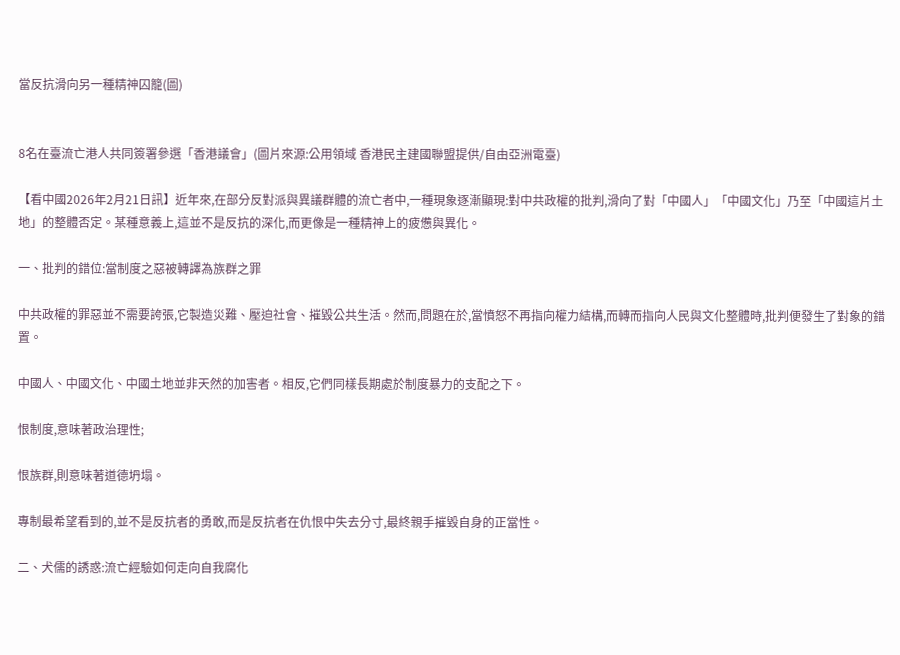當反抗滑向另一種精神囚籠(圖)


8名在臺流亡港人共同簽署參選「香港議會」(圖片來源:公用領域 香港民主建國聯盟提供/自由亞洲電臺)

【看中國2026年2月21日訊】近年來,在部分反對派與異議群體的流亡者中,一種現象逐漸顯現:對中共政權的批判,滑向了對「中國人」「中國文化」乃至「中國這片土地」的整體否定。某種意義上,這並不是反抗的深化,而更像是一種精神上的疲憊與異化。

一、批判的錯位:當制度之惡被轉譯為族群之罪

中共政權的罪惡並不需要誇張,它製造災難、壓迫社會、摧毀公共生活。然而,問題在於,當憤怒不再指向權力結構,而轉而指向人民與文化整體時,批判便發生了對象的錯置。

中國人、中國文化、中國土地並非天然的加害者。相反,它們同樣長期處於制度暴力的支配之下。

恨制度,意味著政治理性;

恨族群,則意味著道德坍塌。

專制最希望看到的,並不是反抗者的勇敢,而是反抗者在仇恨中失去分寸,最終親手摧毀自身的正當性。

二、犬儒的誘惑:流亡經驗如何走向自我腐化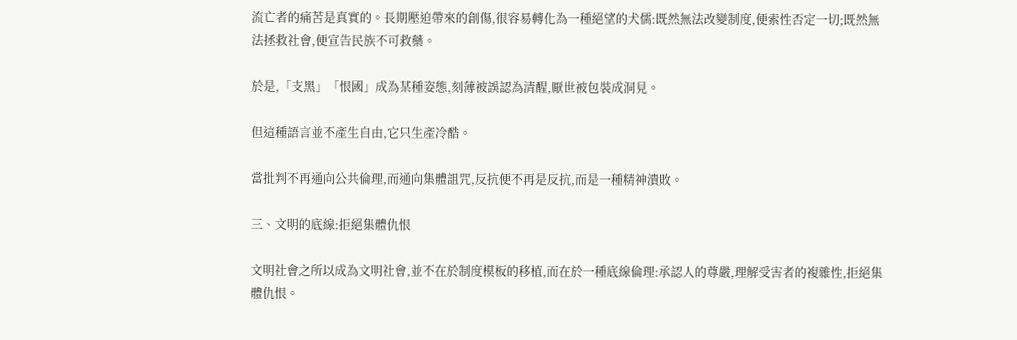流亡者的痛苦是真實的。長期壓迫帶來的創傷,很容易轉化為一種絕望的犬儒:既然無法改變制度,便索性否定一切;既然無法拯救社會,便宣告民族不可救藥。

於是,「支黑」「恨國」成為某種姿態,刻薄被誤認為清醒,厭世被包裝成洞見。

但這種語言並不產生自由,它只生產冷酷。

當批判不再通向公共倫理,而通向集體詛咒,反抗便不再是反抗,而是一種精神潰敗。

三、文明的底線:拒絕集體仇恨

文明社會之所以成為文明社會,並不在於制度模板的移植,而在於一種底線倫理:承認人的尊嚴,理解受害者的複雜性,拒絕集體仇恨。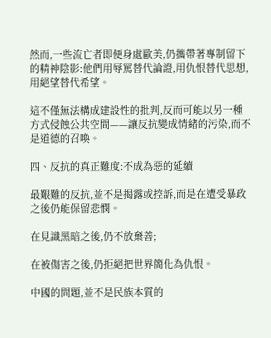然而,一些流亡者即便身處歐美,仍攜帶著專制留下的精神陰影:他們用辱罵替代論證,用仇恨替代思想,用絕望替代希望。

這不僅無法構成建設性的批判,反而可能以另一種方式侵蝕公共空間——讓反抗變成情緒的污染,而不是道德的召喚。

四、反抗的真正難度:不成為惡的延續

最艱難的反抗,並不是揭露或控訴,而是在遭受暴政之後仍能保留悲憫。

在見識黑暗之後,仍不放棄善;

在被傷害之後,仍拒絕把世界簡化為仇恨。

中國的問題,並不是民族本質的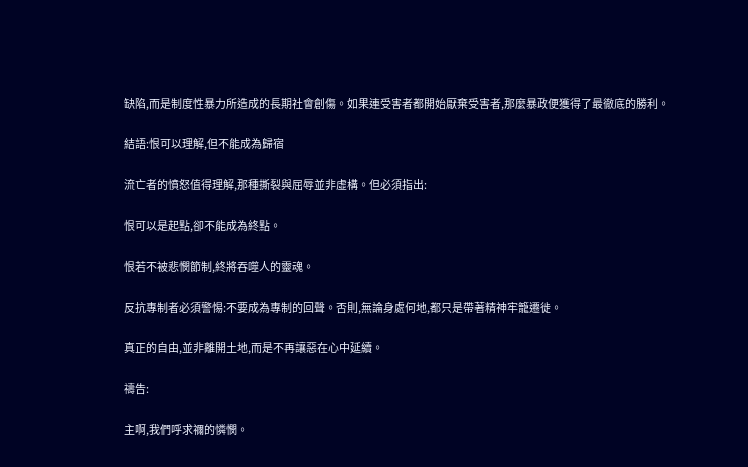缺陷,而是制度性暴力所造成的長期社會創傷。如果連受害者都開始厭棄受害者,那麼暴政便獲得了最徹底的勝利。

結語:恨可以理解,但不能成為歸宿

流亡者的憤怒值得理解,那種撕裂與屈辱並非虛構。但必須指出:

恨可以是起點,卻不能成為終點。

恨若不被悲憫節制,終將吞噬人的靈魂。

反抗專制者必須警惕:不要成為專制的回聲。否則,無論身處何地,都只是帶著精神牢籠遷徙。

真正的自由,並非離開土地,而是不再讓惡在心中延續。

禱告:

主啊,我們呼求禰的憐憫。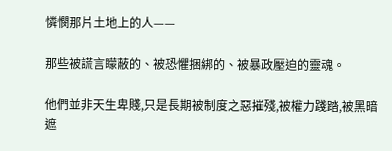憐憫那片土地上的人——

那些被謊言矇蔽的、被恐懼捆綁的、被暴政壓迫的靈魂。

他們並非天生卑賤,只是長期被制度之惡摧殘,被權力踐踏,被黑暗遮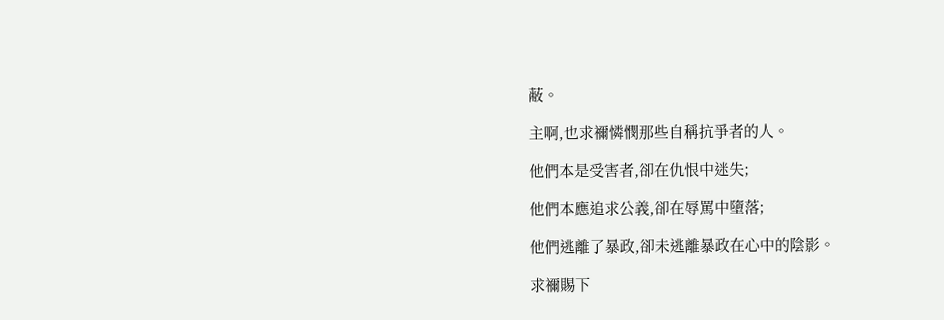蔽。

主啊,也求禰憐憫那些自稱抗爭者的人。

他們本是受害者,卻在仇恨中迷失;

他們本應追求公義,卻在辱罵中墮落;

他們逃離了暴政,卻未逃離暴政在心中的陰影。

求禰賜下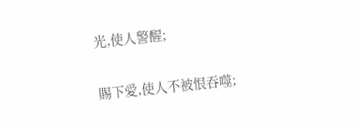光,使人警醒;

賜下愛,使人不被恨吞噬;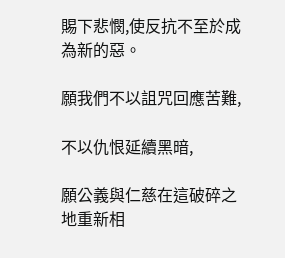賜下悲憫,使反抗不至於成為新的惡。

願我們不以詛咒回應苦難,

不以仇恨延續黑暗,

願公義與仁慈在這破碎之地重新相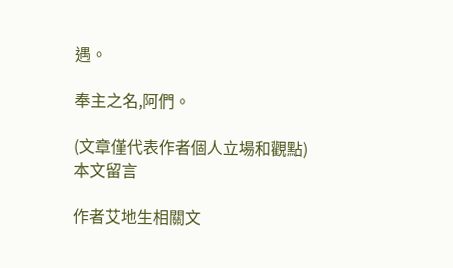遇。

奉主之名,阿們。

(文章僅代表作者個人立場和觀點)
本文留言

作者艾地生相關文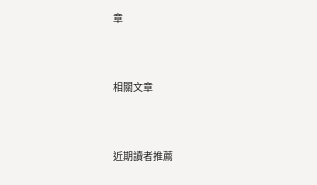章


相關文章


近期讀者推薦